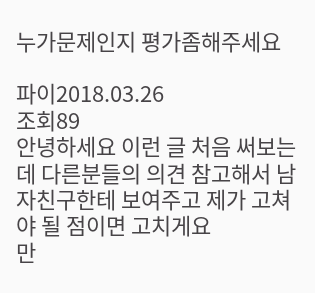누가문제인지 평가좀해주세요

파이2018.03.26
조회89
안녕하세요 이런 글 처음 써보는데 다른분들의 의견 참고해서 남자친구한테 보여주고 제가 고쳐야 될 점이면 고치게요
만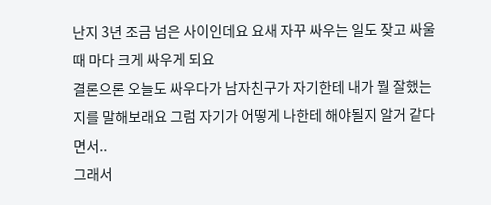난지 3년 조금 넘은 사이인데요 요새 자꾸 싸우는 일도 잦고 싸울 때 마다 크게 싸우게 되요
결론으론 오늘도 싸우다가 남자친구가 자기한테 내가 뭘 잘했는지를 말해보래요 그럼 자기가 어떻게 나한테 해야될지 알거 같다면서..
그래서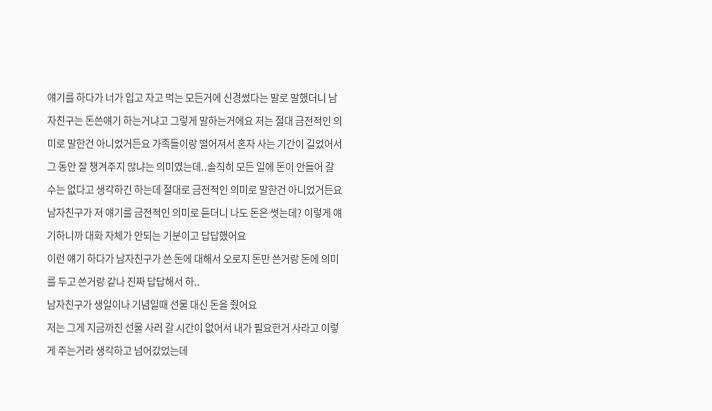얘기를 하다가 너가 입고 자고 먹는 모든거에 신경썼다는 말로 말했더니 남자친구는 돈쓴얘기 하는거냐고 그렇게 말하는거에요 저는 절대 금전적인 의미로 말한건 아니었거든요 가족들이랑 떨어져서 혼자 사는 기간이 길었어서 그 동안 잘 챙겨주지 않냐는 의미였는데..솔직히 모든 일에 돈이 안들어 갈 수는 없다고 생각하긴 하는데 절대로 금전적인 의미로 말한건 아니었거든요 남자친구가 저 얘기를 금전적인 의미로 듣더니 나도 돈은 썻는데? 이렇게 얘기하니까 대화 자체가 안되는 기분이고 답답했어요
이런 얘기 하다가 남자친구가 쓴 돈에 대해서 오로지 돈만 쓴거랑 돈에 의미를 두고 쓴거랑 같나 진짜 답답해서 하..
남자친구가 생일이나 기념일때 선물 대신 돈을 줬어요
저는 그게 지금까진 선물 사러 갈 시간이 없어서 내가 필요한거 사라고 이렇게 주는거라 생각하고 넘어갔었는데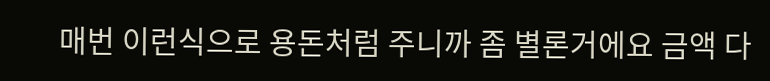매번 이런식으로 용돈처럼 주니까 좀 별론거에요 금액 다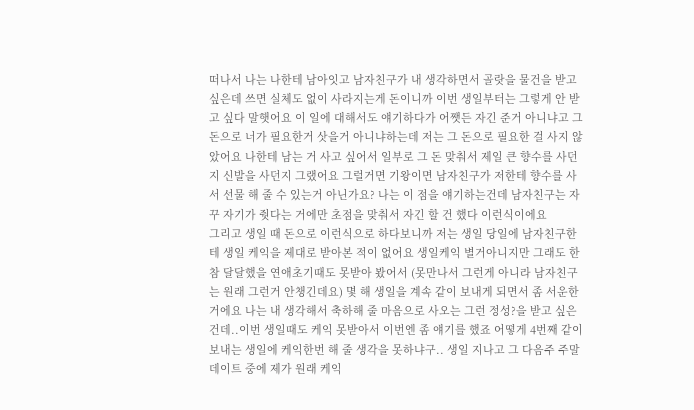떠나서 나는 나한테 남아잇고 남자친구가 내 생각하면서 골랏을 물건을 받고 싶은데 쓰면 실체도 없이 사라지는게 돈이니까 이번 생일부터는 그렇게 안 받고 싶다 말햇어요 이 일에 대해서도 얘기하다가 어쨋든 자긴 준거 아니냐고 그 돈으로 너가 필요한거 삿을거 아니냐하는데 저는 그 돈으로 필요한 걸 사지 않았어요 나한테 남는 거 사고 싶어서 일부로 그 돈 맞춰서 제일 큰 향수를 사던지 신발을 사던지 그랬어요 그럴거면 기왕이면 남자친구가 저한테 향수를 사서 선물 해 줄 수 있는거 아닌가요? 나는 이 점을 얘기하는건데 남자친구는 자꾸 자기가 줫다는 거에만 초점을 맞춰서 자긴 할 건 했다 이런식이에요
그리고 생일 때 돈으로 이런식으로 하다보니까 저는 생일 당일에 남자친구한테 생일 케익을 제대로 받아본 적이 없어요 생일케익 별거아니지만 그래도 한참 달달했을 연애초기때도 못받아 봤어서 (못만나서 그런게 아니라 남자친구는 원래 그런거 안챙긴데요) 몇 해 생일을 계속 같이 보내게 되면서 좀 서운한거에요 나는 내 생각해서 축하해 줄 마음으로 사오는 그런 정성?을 받고 싶은건데..이번 생일때도 케익 못받아서 이번엔 좀 얘기를 했죠 어떻게 4번째 같이 보내는 생일에 케익한번 해 줄 생각을 못하냐구.. 생일 지나고 그 다음주 주말 데이트 중에 제가 원래 케익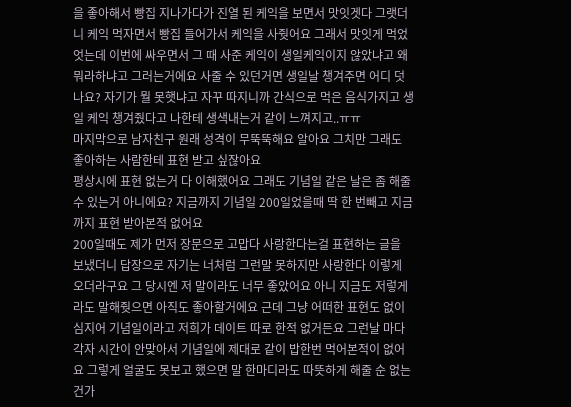을 좋아해서 빵집 지나가다가 진열 된 케익을 보면서 맛잇겟다 그랫더니 케익 먹자면서 빵집 들어가서 케익을 사줫어요 그래서 맛잇게 먹었엇는데 이번에 싸우면서 그 때 사준 케익이 생일케익이지 않았냐고 왜 뭐라하냐고 그러는거에요 사줄 수 있던거면 생일날 챙겨주면 어디 덧나요? 자기가 뭘 못햇냐고 자꾸 따지니까 간식으로 먹은 음식가지고 생일 케익 챙겨줬다고 나한테 생색내는거 같이 느껴지고..ㅠㅠ
마지막으로 남자친구 원래 성격이 무뚝뚝해요 알아요 그치만 그래도 좋아하는 사람한테 표현 받고 싶잖아요
평상시에 표현 없는거 다 이해했어요 그래도 기념일 같은 날은 좀 해줄수 있는거 아니에요? 지금까지 기념일 200일었을때 딱 한 번빼고 지금까지 표현 받아본적 없어요
200일때도 제가 먼저 장문으로 고맙다 사랑한다는걸 표현하는 글을 보냈더니 답장으로 자기는 너처럼 그런말 못하지만 사랑한다 이렇게 오더라구요 그 당시엔 저 말이라도 너무 좋았어요 아니 지금도 저렇게라도 말해줫으면 아직도 좋아할거에요 근데 그냥 어떠한 표현도 없이 심지어 기념일이라고 저희가 데이트 따로 한적 없거든요 그런날 마다 각자 시간이 안맞아서 기념일에 제대로 같이 밥한번 먹어본적이 없어요 그렇게 얼굴도 못보고 했으면 말 한마디라도 따뜻하게 해줄 순 없는건가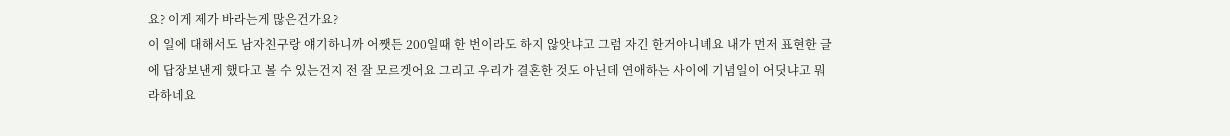요? 이게 제가 바라는게 많은건가요?
이 일에 대해서도 남자친구랑 얘기하니까 어쨋든 200일때 한 번이라도 하지 않앗냐고 그럼 자긴 한거아니녜요 내가 먼저 표현한 글에 답장보낸게 했다고 볼 수 있는건지 전 잘 모르겟어요 그리고 우리가 결혼한 것도 아닌데 연애하는 사이에 기념일이 어딧냐고 뭐라하네요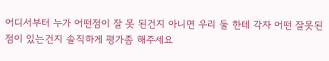어디서부터 누가 어떤점이 잘 못 된건지 아니면 우리 둘 한테 각자 어떤 잘못된 점이 있는건지 솔직하게 평가좀 해주세요